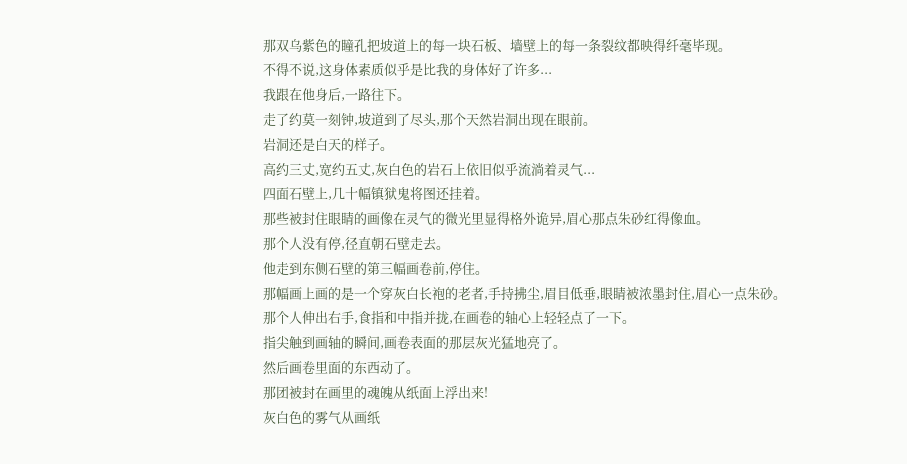那双乌紫色的瞳孔把坡道上的每一块石板、墙壁上的每一条裂纹都映得纤毫毕现。
不得不说,这身体素质似乎是比我的身体好了许多...
我跟在他身后,一路往下。
走了约莫一刻钟,坡道到了尽头,那个天然岩洞出现在眼前。
岩洞还是白天的样子。
高约三丈,宽约五丈,灰白色的岩石上依旧似乎流淌着灵气...
四面石壁上,几十幅镇狱鬼将图还挂着。
那些被封住眼睛的画像在灵气的微光里显得格外诡异,眉心那点朱砂红得像血。
那个人没有停,径直朝石壁走去。
他走到东侧石壁的第三幅画卷前,停住。
那幅画上画的是一个穿灰白长袍的老者,手持拂尘,眉目低垂,眼睛被浓墨封住,眉心一点朱砂。
那个人伸出右手,食指和中指并拢,在画卷的轴心上轻轻点了一下。
指尖触到画轴的瞬间,画卷表面的那层灰光猛地亮了。
然后画卷里面的东西动了。
那团被封在画里的魂魄从纸面上浮出来!
灰白色的雾气从画纸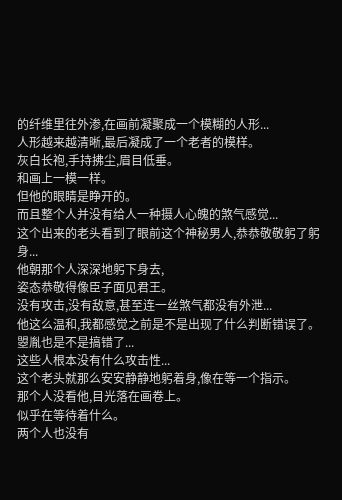的纤维里往外渗,在画前凝聚成一个模糊的人形...
人形越来越清晰,最后凝成了一个老者的模样。
灰白长袍,手持拂尘,眉目低垂。
和画上一模一样。
但他的眼睛是睁开的。
而且整个人并没有给人一种摄人心魄的煞气感觉...
这个出来的老头看到了眼前这个神秘男人,恭恭敬敬躬了躬身...
他朝那个人深深地躬下身去,
姿态恭敬得像臣子面见君王。
没有攻击,没有敌意,甚至连一丝煞气都没有外泄...
他这么温和,我都感觉之前是不是出现了什么判断错误了。
曌胤也是不是搞错了...
这些人根本没有什么攻击性...
这个老头就那么安安静静地躬着身,像在等一个指示。
那个人没看他,目光落在画卷上。
似乎在等待着什么。
两个人也没有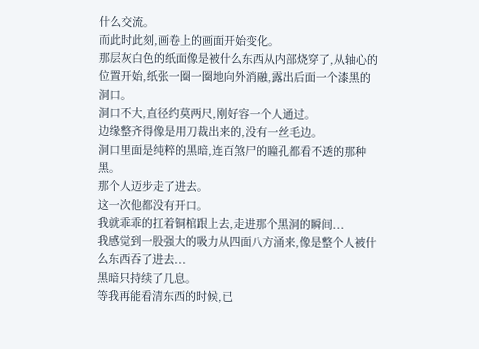什么交流。
而此时此刻,画卷上的画面开始变化。
那层灰白色的纸面像是被什么东西从内部烧穿了,从轴心的位置开始,纸张一圈一圈地向外消融,露出后面一个漆黑的洞口。
洞口不大,直径约莫两尺,刚好容一个人通过。
边缘整齐得像是用刀裁出来的,没有一丝毛边。
洞口里面是纯粹的黑暗,连百煞尸的瞳孔都看不透的那种黑。
那个人迈步走了进去。
这一次他都没有开口。
我就乖乖的扛着铜棺跟上去,走进那个黑洞的瞬间...
我感觉到一股强大的吸力从四面八方涌来,像是整个人被什么东西吞了进去...
黑暗只持续了几息。
等我再能看清东西的时候,已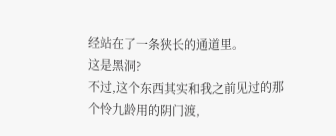经站在了一条狭长的通道里。
这是黑洞?
不过,这个东西其实和我之前见过的那个怜九龄用的阴门渡,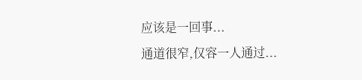应该是一回事...
通道很窄,仅容一人通过...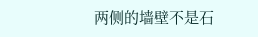两侧的墙壁不是石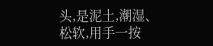头,是泥土,潮湿、松软,用手一按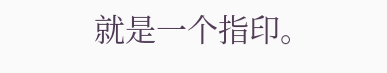就是一个指印。